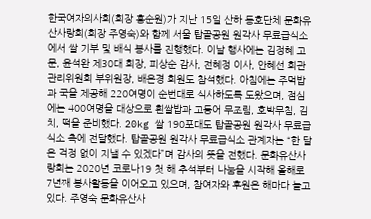한국여자의사회(회장 홍순원)가 지난 15일 산하 동호단체 문화유산사랑회(회장 주영숙)와 함께 서울 탑골공원 원각사 무료급식소에서 쌀 기부 및 배식 봉사를 진행했다. 이날 행사에는 김정혜 고문, 윤석완 제30대 회장, 피상순 감사, 전혜정 이사, 안혜선 회관관리위원회 부위원장, 배은경 회원도 참석했다. 아침에는 주먹밥과 국을 제공해 220여명이 순번대로 식사하도록 도왔으며, 점심에는 400여명을 대상으로 흰쌀밥과 고등어 무조림, 호박무침, 김치, 떡을 준비했다. 20kg 쌀 190포대도 탑골공원 원각사 무료급식소 측에 전달했다. 탑골공원 원각사 무료급식소 관계자는 “한 달은 걱정 없이 지낼 수 있겠다”며 감사의 뜻을 전했다. 문화유산사랑회는 2020년 코로나19 첫 해 추석부터 나눔을 시작해 올해로 7년째 봉사활동을 이어오고 있으며, 참여자와 후원은 해마다 늘고 있다. 주영숙 문화유산사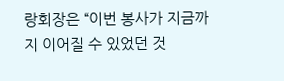랑회장은 “이번 봉사가 지금까지 이어질 수 있었던 것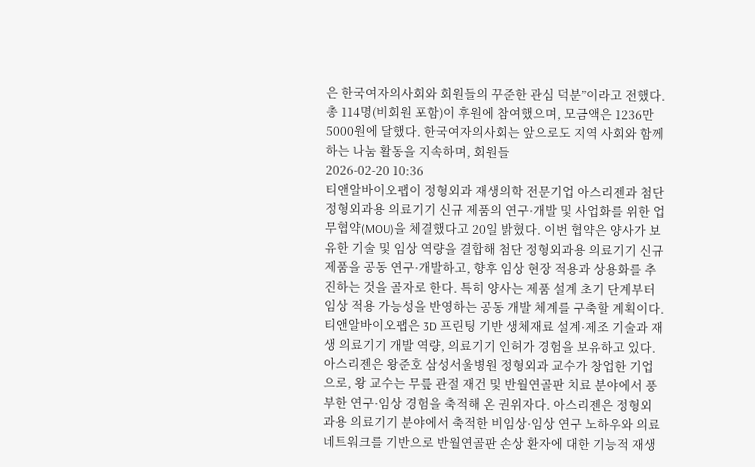은 한국여자의사회와 회원들의 꾸준한 관심 덕분”이라고 전했다. 총 114명(비회원 포함)이 후원에 참여했으며, 모금액은 1236만 5000원에 달했다. 한국여자의사회는 앞으로도 지역 사회와 함께하는 나눔 활동을 지속하며, 회원들
2026-02-20 10:36
티앤알바이오팹이 정형외과 재생의학 전문기업 아스리젠과 첨단 정형외과용 의료기기 신규 제품의 연구·개발 및 사업화를 위한 업무협약(MOU)을 체결했다고 20일 밝혔다. 이번 협약은 양사가 보유한 기술 및 임상 역량을 결합해 첨단 정형외과용 의료기기 신규 제품을 공동 연구·개발하고, 향후 임상 현장 적용과 상용화를 추진하는 것을 골자로 한다. 특히 양사는 제품 설계 초기 단계부터 임상 적용 가능성을 반영하는 공동 개발 체계를 구축할 계획이다. 티앤알바이오팹은 3D 프린팅 기반 생체재료 설계·제조 기술과 재생 의료기기 개발 역량, 의료기기 인허가 경험을 보유하고 있다. 아스리젠은 왕준호 삼성서울병원 정형외과 교수가 창업한 기업으로, 왕 교수는 무릎 관절 재건 및 반월연골판 치료 분야에서 풍부한 연구·임상 경험을 축적해 온 권위자다. 아스리젠은 정형외과용 의료기기 분야에서 축적한 비임상·임상 연구 노하우와 의료 네트워크를 기반으로 반월연골판 손상 환자에 대한 기능적 재생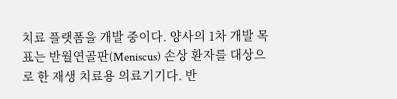치료 플랫폼을 개발 중이다. 양사의 1차 개발 목표는 반월연골판(Meniscus) 손상 환자를 대상으로 한 재생 치료용 의료기기다. 반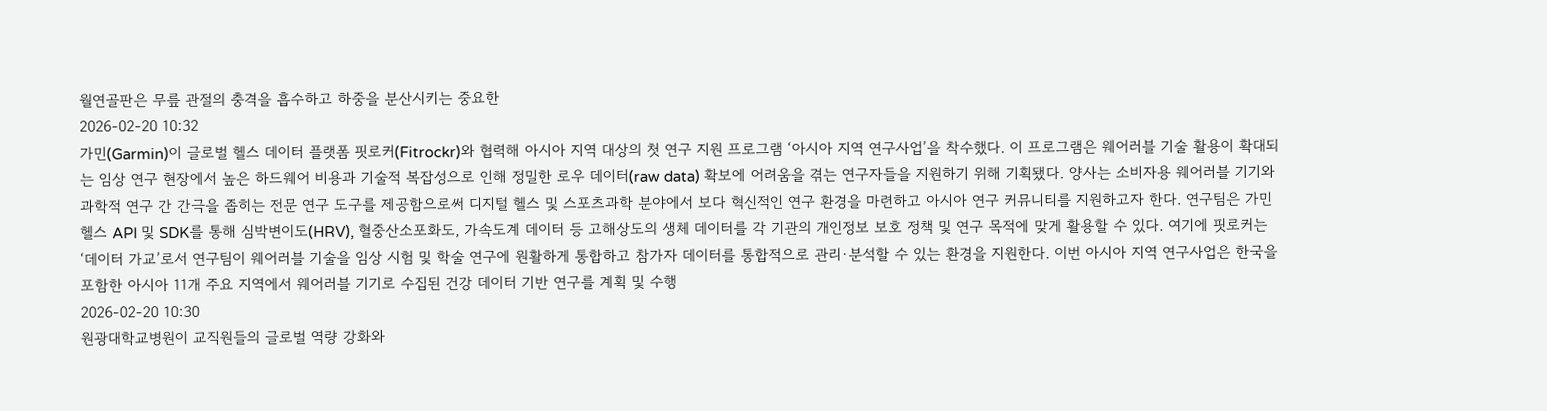월연골판은 무릎 관절의 충격을 흡수하고 하중을 분산시키는 중요한
2026-02-20 10:32
가민(Garmin)이 글로벌 헬스 데이터 플랫폼 핏로커(Fitrockr)와 협력해 아시아 지역 대상의 첫 연구 지원 프로그램 ‘아시아 지역 연구사업’을 착수했다. 이 프로그램은 웨어러블 기술 활용이 확대되는 임상 연구 현장에서 높은 하드웨어 비용과 기술적 복잡성으로 인해 정밀한 로우 데이터(raw data) 확보에 어려움을 겪는 연구자들을 지원하기 위해 기획됐다. 양사는 소비자용 웨어러블 기기와 과학적 연구 간 간극을 좁히는 전문 연구 도구를 제공함으로써 디지털 헬스 및 스포츠과학 분야에서 보다 혁신적인 연구 환경을 마련하고 아시아 연구 커뮤니티를 지원하고자 한다. 연구팀은 가민 헬스 API 및 SDK를 통해 심박변이도(HRV), 혈중산소포화도, 가속도계 데이터 등 고해상도의 생체 데이터를 각 기관의 개인정보 보호 정책 및 연구 목적에 맞게 활용할 수 있다. 여기에 핏로커는 ‘데이터 가교’로서 연구팀이 웨어러블 기술을 임상 시험 및 학술 연구에 원활하게 통합하고 참가자 데이터를 통합적으로 관리∙분석할 수 있는 환경을 지원한다. 이번 아시아 지역 연구사업은 한국을 포함한 아시아 11개 주요 지역에서 웨어러블 기기로 수집된 건강 데이터 기반 연구를 계획 및 수행
2026-02-20 10:30
원광대학교병원이 교직원들의 글로벌 역량 강화와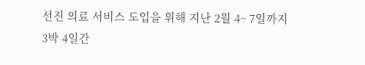선진 의료 서비스 도입을 위해 지난 2월 4~ 7일까지 3박 4일간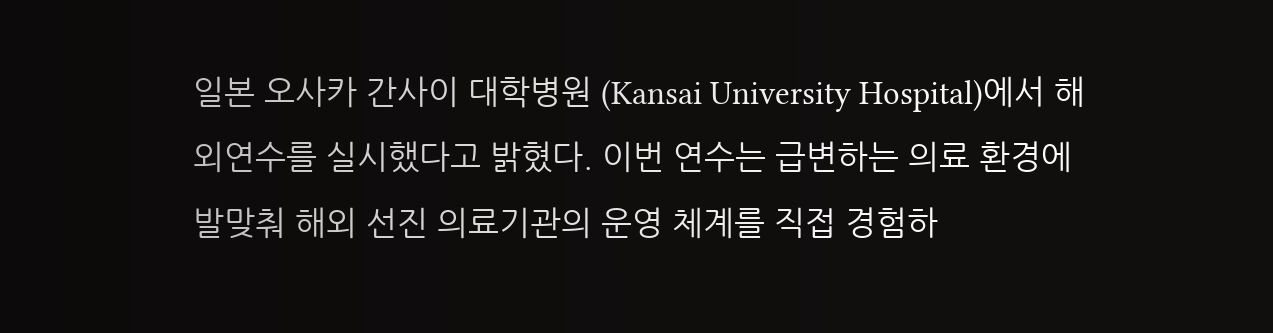일본 오사카 간사이 대학병원 (Kansai University Hospital)에서 해외연수를 실시했다고 밝혔다. 이번 연수는 급변하는 의료 환경에 발맞춰 해외 선진 의료기관의 운영 체계를 직접 경험하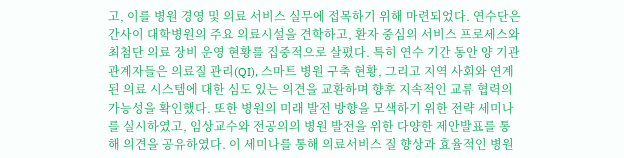고, 이를 병원 경영 및 의료 서비스 실무에 접목하기 위해 마련되었다. 연수단은 간사이 대학병원의 주요 의료시설을 견학하고, 환자 중심의 서비스 프로세스와 최첨단 의료 장비 운영 현황를 집중적으로 살폈다. 특히 연수 기간 동안 양 기관 관계자들은 의료질 관리(QI), 스마트 병원 구축 현황, 그리고 지역 사회와 연계된 의료 시스템에 대한 심도 있는 의견을 교환하며 향후 지속적인 교류 협력의 가능성을 확인했다. 또한 병원의 미래 발전 방향을 모색하기 위한 전략 세미나를 실시하였고, 임상교수와 전공의의 병원 발전을 위한 다양한 제안발표를 통해 의견을 공유하였다. 이 세미나를 통해 의료서비스 질 향상과 효율적인 병원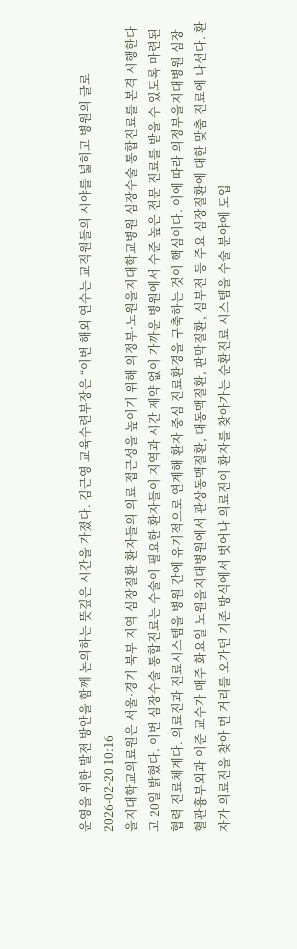운영을 위한 발전 방안을 함께 논의하는 뜻깊은 시간을 가졌다. 김근영 교육수련부장은 “이번 해외 연수는 교직원들의 시야를 넓히고 병원의 글로
2026-02-20 10:16
을지대학교의료원은 서울·경기 북부 지역 심장질환 환자들의 의료 접근성을 높이기 위해 의정부·노원을지대학교병원 심장수술 통합진료를 본격 시행한다고 20일 밝혔다. 이번 심장수술 통합진료는 수술이 필요한 환자들이 지역과 시간 제약 없이 가까운 병원에서 수준 높은 전문 진료를 받을 수 있도록 마련된 협력 진료체계다. 의료진과 진료시스템을 병원 간에 유기적으로 연계해 환자 중심 진료환경을 구축하는 것이 핵심이다. 이에 따라 의정부을지대병원 심장혈관흉부외과 이준 교수가 매주 화요일 노원을지대병원에서 관상동맥질환, 대동맥질환, 판막질환, 심부전 등 주요 심장질환에 대한 맞춤 진료에 나선다. 환자가 의료진을 찾아 먼 거리를 오가던 기존 방식에서 벗어나 의료진이 환자를 찾아가는 순환진료 시스템을 수술 분야에 도입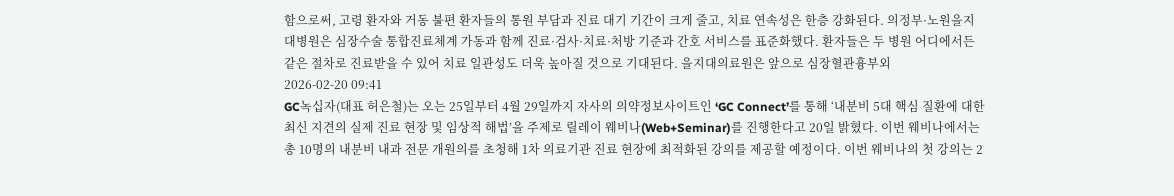함으로써, 고령 환자와 거동 불편 환자들의 통원 부담과 진료 대기 기간이 크게 줄고, 치료 연속성은 한층 강화된다. 의정부·노원을지대병원은 심장수술 통합진료체계 가동과 함께 진료·검사·치료·처방 기준과 간호 서비스를 표준화했다. 환자들은 두 병원 어디에서든 같은 절차로 진료받을 수 있어 치료 일관성도 더욱 높아질 것으로 기대된다. 을지대의료원은 앞으로 심장혈관흉부외
2026-02-20 09:41
GC녹십자(대표 허은철)는 오는 25일부터 4월 29일까지 자사의 의약정보사이트인 ‘GC Connect’를 통해 ‘내분비 5대 핵심 질환에 대한 최신 지견의 실제 진료 현장 및 임상적 해법’을 주제로 릴레이 웨비나(Web+Seminar)를 진행한다고 20일 밝혔다. 이번 웨비나에서는 총 10명의 내분비 내과 전문 개원의를 초청해 1차 의료기관 진료 현장에 최적화된 강의를 제공할 예정이다. 이번 웨비나의 첫 강의는 2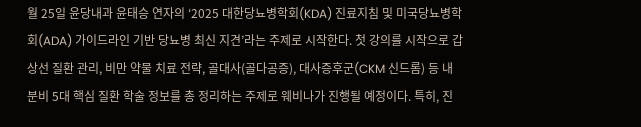월 25일 윤당내과 윤태승 연자의 ‘2025 대한당뇨병학회(KDA) 진료지침 및 미국당뇨병학회(ADA) 가이드라인 기반 당뇨병 최신 지견’라는 주제로 시작한다. 첫 강의를 시작으로 갑상선 질환 관리, 비만 약물 치료 전략, 골대사(골다공증), 대사증후군(CKM 신드롬) 등 내분비 5대 핵심 질환 학술 정보를 총 정리하는 주제로 웨비나가 진행될 예정이다. 특히, 진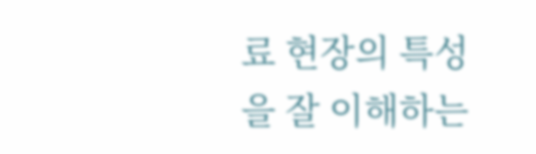료 현장의 특성을 잘 이해하는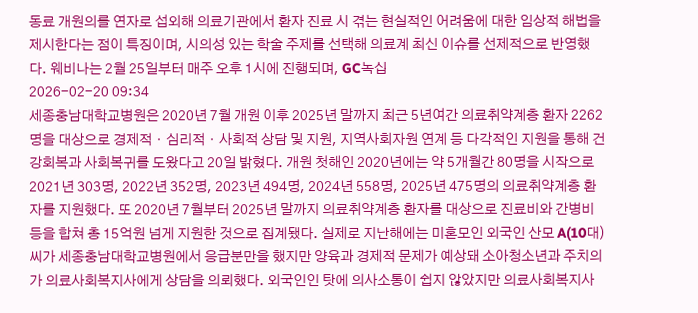동료 개원의를 연자로 섭외해 의료기관에서 환자 진료 시 겪는 현실적인 어려움에 대한 임상적 해법을 제시한다는 점이 특징이며, 시의성 있는 학술 주제를 선택해 의료계 최신 이슈를 선제적으로 반영했다. 웨비나는 2월 25일부터 매주 오후 1시에 진행되며, GC녹십
2026-02-20 09:34
세종충남대학교병원은 2020년 7월 개원 이후 2025년 말까지 최근 5년여간 의료취약계층 환자 2262명을 대상으로 경제적・심리적・사회적 상담 및 지원, 지역사회자원 연계 등 다각적인 지원을 통해 건강회복과 사회복귀를 도왔다고 20일 밝혔다. 개원 첫해인 2020년에는 약 5개월간 80명을 시작으로 2021년 303명, 2022년 352명, 2023년 494명, 2024년 558명, 2025년 475명의 의료취약계층 환자를 지원했다. 또 2020년 7월부터 2025년 말까지 의료취약계층 환자를 대상으로 진료비와 간병비 등을 합쳐 총 15억원 넘게 지원한 것으로 집계됐다. 실제로 지난해에는 미혼모인 외국인 산모 A(10대)씨가 세종충남대학교병원에서 응급분만을 했지만 양육과 경제적 문제가 예상돼 소아청소년과 주치의가 의료사회복지사에게 상담을 의뢰했다. 외국인인 탓에 의사소통이 쉽지 않았지만 의료사회복지사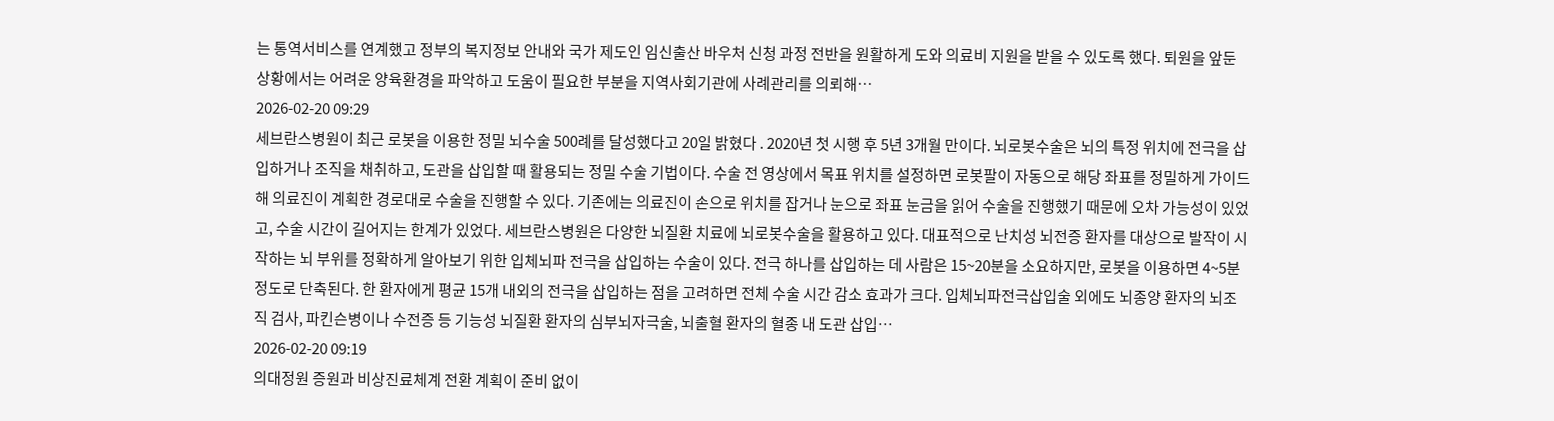는 통역서비스를 연계했고 정부의 복지정보 안내와 국가 제도인 임신출산 바우처 신청 과정 전반을 원활하게 도와 의료비 지원을 받을 수 있도록 했다. 퇴원을 앞둔 상황에서는 어려운 양육환경을 파악하고 도움이 필요한 부분을 지역사회기관에 사례관리를 의뢰해…
2026-02-20 09:29
세브란스병원이 최근 로봇을 이용한 정밀 뇌수술 500례를 달성했다고 20일 밝혔다 . 2020년 첫 시행 후 5년 3개월 만이다. 뇌로봇수술은 뇌의 특정 위치에 전극을 삽입하거나 조직을 채취하고, 도관을 삽입할 때 활용되는 정밀 수술 기법이다. 수술 전 영상에서 목표 위치를 설정하면 로봇팔이 자동으로 해당 좌표를 정밀하게 가이드해 의료진이 계획한 경로대로 수술을 진행할 수 있다. 기존에는 의료진이 손으로 위치를 잡거나 눈으로 좌표 눈금을 읽어 수술을 진행했기 때문에 오차 가능성이 있었고, 수술 시간이 길어지는 한계가 있었다. 세브란스병원은 다양한 뇌질환 치료에 뇌로봇수술을 활용하고 있다. 대표적으로 난치성 뇌전증 환자를 대상으로 발작이 시작하는 뇌 부위를 정확하게 알아보기 위한 입체뇌파 전극을 삽입하는 수술이 있다. 전극 하나를 삽입하는 데 사람은 15~20분을 소요하지만, 로봇을 이용하면 4~5분 정도로 단축된다. 한 환자에게 평균 15개 내외의 전극을 삽입하는 점을 고려하면 전체 수술 시간 감소 효과가 크다. 입체뇌파전극삽입술 외에도 뇌종양 환자의 뇌조직 검사, 파킨슨병이나 수전증 등 기능성 뇌질환 환자의 심부뇌자극술, 뇌출혈 환자의 혈종 내 도관 삽입…
2026-02-20 09:19
의대정원 증원과 비상진료체계 전환 계획이 준비 없이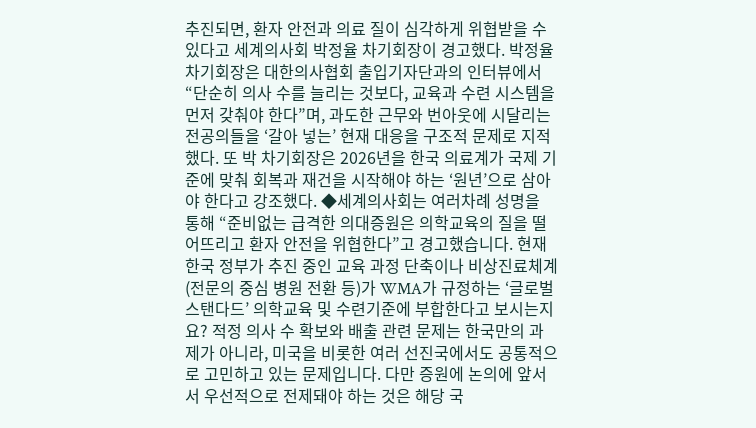추진되면, 환자 안전과 의료 질이 심각하게 위협받을 수 있다고 세계의사회 박정율 차기회장이 경고했다. 박정율 차기회장은 대한의사협회 출입기자단과의 인터뷰에서 “단순히 의사 수를 늘리는 것보다, 교육과 수련 시스템을 먼저 갖춰야 한다”며, 과도한 근무와 번아웃에 시달리는 전공의들을 ‘갈아 넣는’ 현재 대응을 구조적 문제로 지적했다. 또 박 차기회장은 2026년을 한국 의료계가 국제 기준에 맞춰 회복과 재건을 시작해야 하는 ‘원년’으로 삼아야 한다고 강조했다. ◆세계의사회는 여러차례 성명을 통해 “준비없는 급격한 의대증원은 의학교육의 질을 떨어뜨리고 환자 안전을 위협한다”고 경고했습니다. 현재 한국 정부가 추진 중인 교육 과정 단축이나 비상진료체계(전문의 중심 병원 전환 등)가 WMA가 규정하는 ‘글로벌 스탠다드’ 의학교육 및 수련기준에 부합한다고 보시는지요? 적정 의사 수 확보와 배출 관련 문제는 한국만의 과제가 아니라, 미국을 비롯한 여러 선진국에서도 공통적으로 고민하고 있는 문제입니다. 다만 증원에 논의에 앞서서 우선적으로 전제돼야 하는 것은 해당 국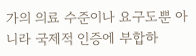가의 의료 수준이나 요구도뿐 아니라 국제적 인증에 부합하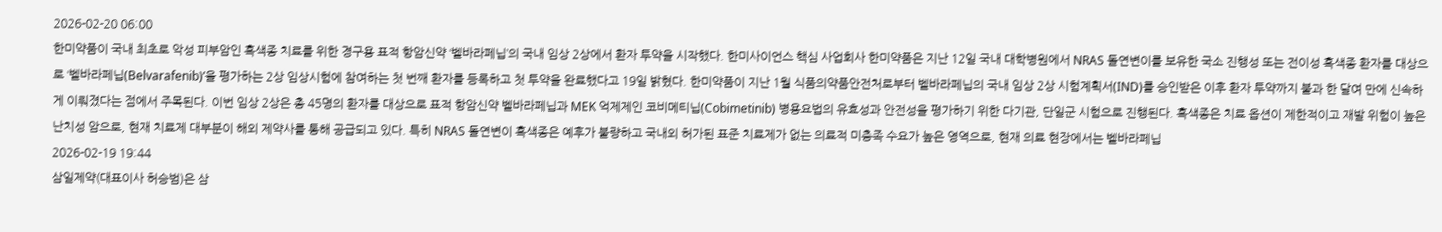2026-02-20 06:00
한미약품이 국내 최초로 악성 피부암인 흑색종 치료를 위한 경구용 표적 항암신약 ‘벨바라페닙’의 국내 임상 2상에서 환자 투약을 시작했다. 한미사이언스 핵심 사업회사 한미약품은 지난 12일 국내 대학병원에서 NRAS 돌연변이를 보유한 국소 진행성 또는 전이성 흑색종 환자를 대상으로 ‘벨바라페닙(Belvarafenib)’을 평가하는 2상 임상시험에 참여하는 첫 번째 환자를 등록하고 첫 투약을 완료했다고 19일 밝혔다. 한미약품이 지난 1월 식품의약품안전처로부터 벨바라페닙의 국내 임상 2상 시험계획서(IND)를 승인받은 이후 환자 투약까지 불과 한 달여 만에 신속하게 이뤄졌다는 점에서 주목된다. 이번 임상 2상은 총 45명의 환자를 대상으로 표적 항암신약 벨바라페닙과 MEK 억제제인 코비메티닙(Cobimetinib) 병용요법의 유효성과 안전성을 평가하기 위한 다기관, 단일군 시험으로 진행된다. 흑색종은 치료 옵션이 제한적이고 재발 위험이 높은 난치성 암으로, 현재 치료제 대부분이 해외 제약사를 통해 공급되고 있다. 특히 NRAS 돌연변이 흑색종은 예후가 불량하고 국내외 허가된 표준 치료제가 없는 의료적 미충족 수요가 높은 영역으로, 현재 의료 현장에서는 벨바라페닙
2026-02-19 19:44
삼일제약(대표이사 허승범)은 삼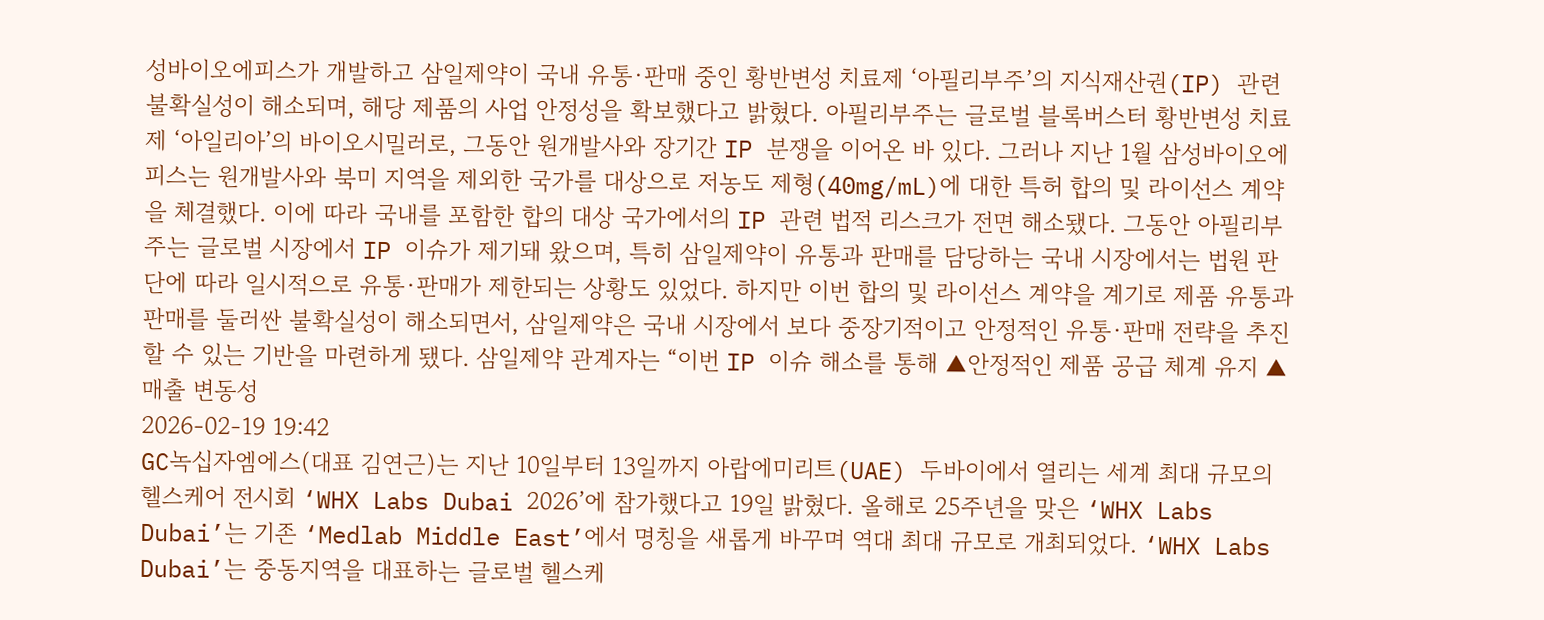성바이오에피스가 개발하고 삼일제약이 국내 유통·판매 중인 황반변성 치료제 ‘아필리부주’의 지식재산권(IP) 관련 불확실성이 해소되며, 해당 제품의 사업 안정성을 확보했다고 밝혔다. 아필리부주는 글로벌 블록버스터 황반변성 치료제 ‘아일리아’의 바이오시밀러로, 그동안 원개발사와 장기간 IP 분쟁을 이어온 바 있다. 그러나 지난 1월 삼성바이오에피스는 원개발사와 북미 지역을 제외한 국가를 대상으로 저농도 제형(40mg/mL)에 대한 특허 합의 및 라이선스 계약을 체결했다. 이에 따라 국내를 포함한 합의 대상 국가에서의 IP 관련 법적 리스크가 전면 해소됐다. 그동안 아필리부주는 글로벌 시장에서 IP 이슈가 제기돼 왔으며, 특히 삼일제약이 유통과 판매를 담당하는 국내 시장에서는 법원 판단에 따라 일시적으로 유통·판매가 제한되는 상황도 있었다. 하지만 이번 합의 및 라이선스 계약을 계기로 제품 유통과 판매를 둘러싼 불확실성이 해소되면서, 삼일제약은 국내 시장에서 보다 중장기적이고 안정적인 유통·판매 전략을 추진할 수 있는 기반을 마련하게 됐다. 삼일제약 관계자는 “이번 IP 이슈 해소를 통해 ▲안정적인 제품 공급 체계 유지 ▲매출 변동성
2026-02-19 19:42
GC녹십자엠에스(대표 김연근)는 지난 10일부터 13일까지 아랍에미리트(UAE) 두바이에서 열리는 세계 최대 규모의 헬스케어 전시회 ‘WHX Labs Dubai 2026’에 참가했다고 19일 밝혔다. 올해로 25주년을 맞은 ‘WHX Labs Dubai’는 기존 ‘Medlab Middle East’에서 명칭을 새롭게 바꾸며 역대 최대 규모로 개최되었다. ‘WHX Labs Dubai’는 중동지역을 대표하는 글로벌 헬스케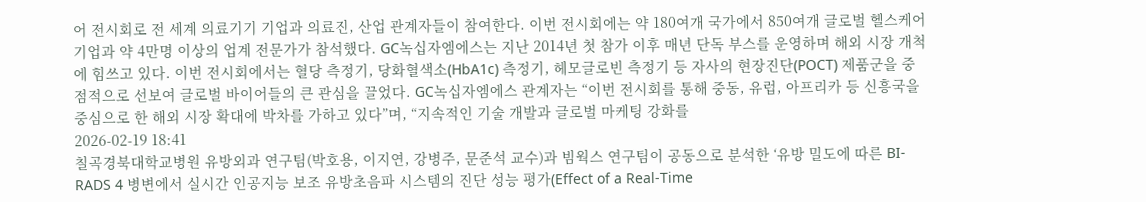어 전시회로 전 세계 의료기기 기업과 의료진, 산업 관계자들이 참여한다. 이번 전시회에는 약 180여개 국가에서 850여개 글로벌 헬스케어 기업과 약 4만명 이상의 업계 전문가가 참석했다. GC녹십자엠에스는 지난 2014년 첫 참가 이후 매년 단독 부스를 운영하며 해외 시장 개척에 힘쓰고 있다. 이번 전시회에서는 혈당 측정기, 당화혈색소(HbA1c) 측정기, 헤모글로빈 측정기 등 자사의 현장진단(POCT) 제품군을 중점적으로 선보여 글로벌 바이어들의 큰 관심을 끌었다. GC녹십자엠에스 관계자는 “이번 전시회를 통해 중동, 유럽, 아프리카 등 신흥국을 중심으로 한 해외 시장 확대에 박차를 가하고 있다”며, “지속적인 기술 개발과 글로벌 마케팅 강화를
2026-02-19 18:41
칠곡경북대학교병원 유방외과 연구팀(박호용, 이지연, 강병주, 문준석 교수)과 빔웍스 연구팀이 공동으로 분석한 ‘유방 밀도에 따른 BI-RADS 4 병변에서 실시간 인공지능 보조 유방초음파 시스템의 진단 성능 평가(Effect of a Real-Time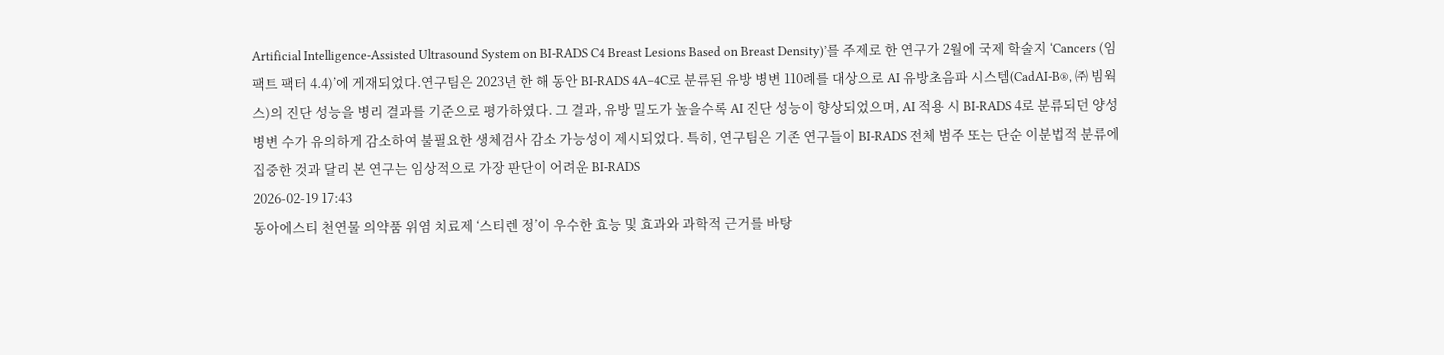Artificial Intelligence-Assisted Ultrasound System on BI-RADS C4 Breast Lesions Based on Breast Density)’를 주제로 한 연구가 2월에 국제 학술지 ‘Cancers (임팩트 팩터 4.4)’에 게재되었다.연구팀은 2023년 한 해 동안 BI-RADS 4A–4C로 분류된 유방 병변 110례를 대상으로 AI 유방초음파 시스템(CadAI-B®, ㈜ 빔웍스)의 진단 성능을 병리 결과를 기준으로 평가하였다. 그 결과, 유방 밀도가 높을수록 AI 진단 성능이 향상되었으며, AI 적용 시 BI-RADS 4로 분류되던 양성 병변 수가 유의하게 감소하여 불필요한 생체검사 감소 가능성이 제시되었다. 특히, 연구팀은 기존 연구들이 BI-RADS 전체 범주 또는 단순 이분법적 분류에 집중한 것과 달리 본 연구는 임상적으로 가장 판단이 어려운 BI-RADS
2026-02-19 17:43
동아에스티 천연물 의약품 위염 치료제 ‘스티렌 정’이 우수한 효능 및 효과와 과학적 근거를 바탕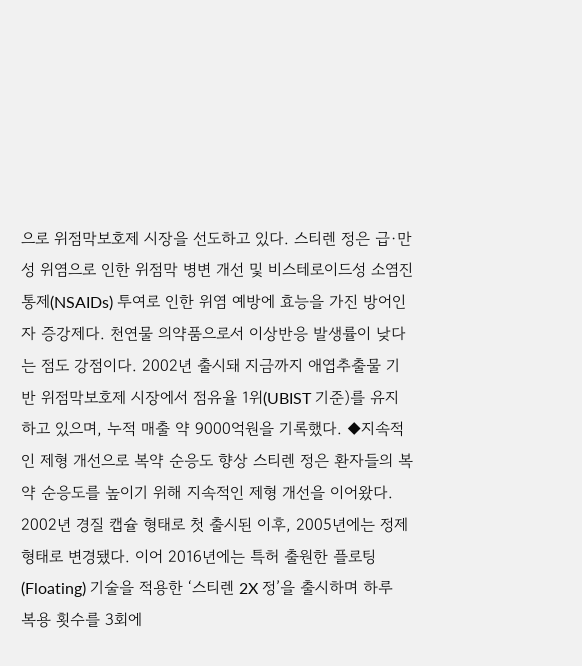으로 위점막보호제 시장을 선도하고 있다. 스티렌 정은 급·만성 위염으로 인한 위점막 병변 개선 및 비스테로이드성 소염진통제(NSAIDs) 투여로 인한 위염 예방에 효능을 가진 방어인자 증강제다. 천연물 의약품으로서 이상반응 발생률이 낮다는 점도 강점이다. 2002년 출시돼 지금까지 애엽추출물 기반 위점막보호제 시장에서 점유율 1위(UBIST 기준)를 유지하고 있으며, 누적 매출 약 9000억원을 기록했다. ◆지속적인 제형 개선으로 복약 순응도 향상 스티렌 정은 환자들의 복약 순응도를 높이기 위해 지속적인 제형 개선을 이어왔다. 2002년 경질 캡슐 형태로 첫 출시된 이후, 2005년에는 정제 형태로 변경됐다. 이어 2016년에는 특허 출원한 플로팅(Floating) 기술을 적용한 ‘스티렌 2X 정’을 출시하며 하루 복용 횟수를 3회에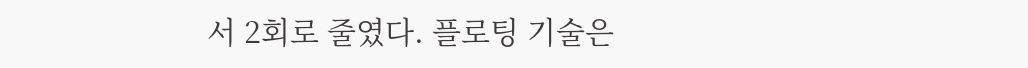서 2회로 줄였다. 플로팅 기술은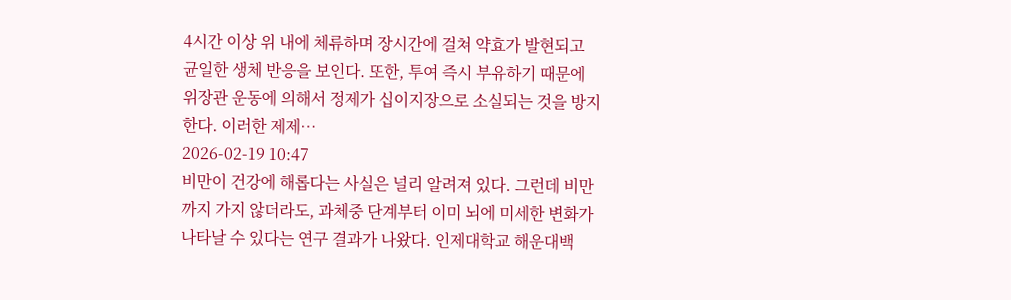4시간 이상 위 내에 체류하며 장시간에 걸쳐 약효가 발현되고 균일한 생체 반응을 보인다. 또한, 투여 즉시 부유하기 때문에 위장관 운동에 의해서 정제가 십이지장으로 소실되는 것을 방지한다. 이러한 제제…
2026-02-19 10:47
비만이 건강에 해롭다는 사실은 널리 알려져 있다. 그런데 비만까지 가지 않더라도, 과체중 단계부터 이미 뇌에 미세한 변화가 나타날 수 있다는 연구 결과가 나왔다. 인제대학교 해운대백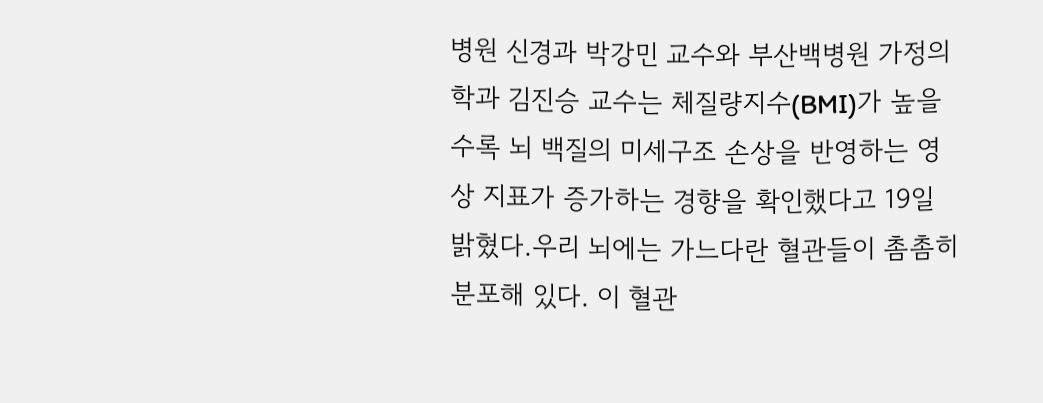병원 신경과 박강민 교수와 부산백병원 가정의학과 김진승 교수는 체질량지수(BMI)가 높을수록 뇌 백질의 미세구조 손상을 반영하는 영상 지표가 증가하는 경향을 확인했다고 19일 밝혔다.우리 뇌에는 가느다란 혈관들이 촘촘히 분포해 있다. 이 혈관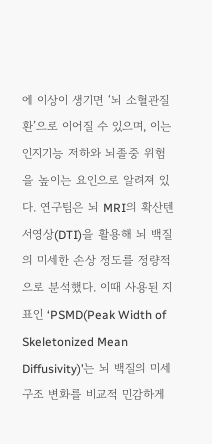에 이상이 생기면 ‘뇌 소혈관질환’으로 이어질 수 있으며, 이는 인지기능 저하와 뇌졸중 위험을 높이는 요인으로 알려져 있다. 연구팀은 뇌 MRI의 확산텐서영상(DTI)을 활용해 뇌 백질의 미세한 손상 정도를 정량적으로 분석했다. 이때 사용된 지표인 ‘PSMD(Peak Width of Skeletonized Mean Diffusivity)’는 뇌 백질의 미세구조 변화를 비교적 민감하게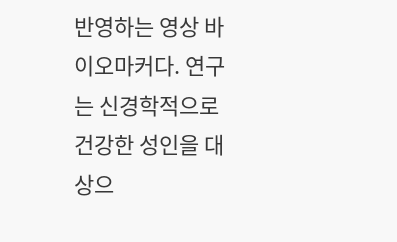반영하는 영상 바이오마커다. 연구는 신경학적으로 건강한 성인을 대상으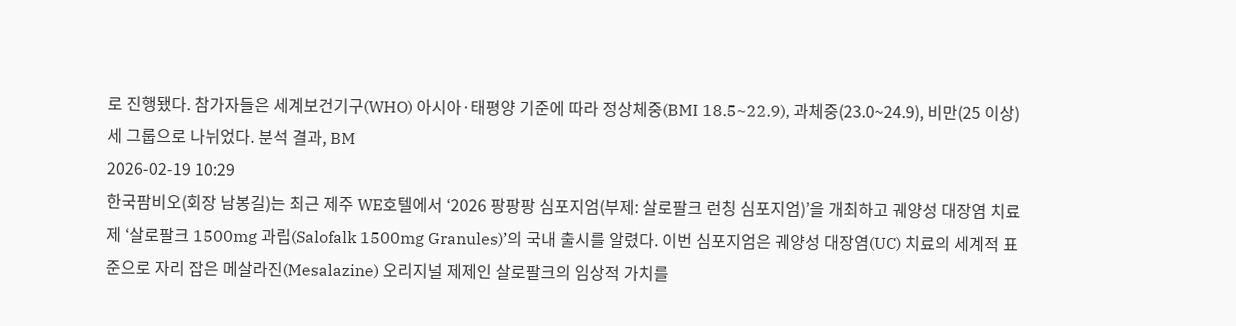로 진행됐다. 참가자들은 세계보건기구(WHO) 아시아·태평양 기준에 따라 정상체중(BMI 18.5~22.9), 과체중(23.0~24.9), 비만(25 이상) 세 그룹으로 나뉘었다. 분석 결과, BM
2026-02-19 10:29
한국팜비오(회장 남봉길)는 최근 제주 WE호텔에서 ‘2026 팡팡팡 심포지엄(부제: 살로팔크 런칭 심포지엄)’을 개최하고 궤양성 대장염 치료제 ‘살로팔크 1500mg 과립(Salofalk 1500mg Granules)’의 국내 출시를 알렸다. 이번 심포지엄은 궤양성 대장염(UC) 치료의 세계적 표준으로 자리 잡은 메살라진(Mesalazine) 오리지널 제제인 살로팔크의 임상적 가치를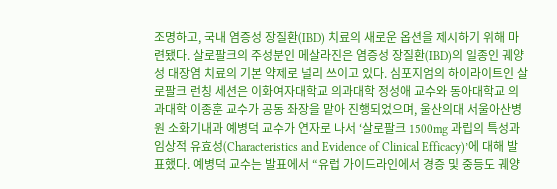조명하고, 국내 염증성 장질환(IBD) 치료의 새로운 옵션을 제시하기 위해 마련됐다. 살로팔크의 주성분인 메살라진은 염증성 장질환(IBD)의 일종인 궤양성 대장염 치료의 기본 약제로 널리 쓰이고 있다. 심포지엄의 하이라이트인 살로팔크 런칭 세션은 이화여자대학교 의과대학 정성애 교수와 동아대학교 의과대학 이종훈 교수가 공동 좌장을 맡아 진행되었으며, 울산의대 서울아산병원 소화기내과 예병덕 교수가 연자로 나서 ‘살로팔크 1500mg 과립의 특성과 임상적 유효성(Characteristics and Evidence of Clinical Efficacy)’에 대해 발표했다. 예병덕 교수는 발표에서 “유럽 가이드라인에서 경증 및 중등도 궤양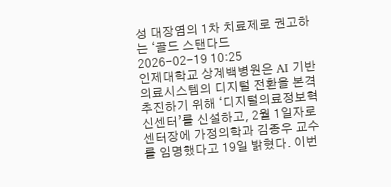성 대장염의 1차 치료제로 권고하는 ‘골드 스탠다드
2026-02-19 10:25
인제대학교 상계백병원은 AI 기반 의료시스템의 디지털 전환을 본격 추진하기 위해 ‘디지털의료정보혁신센터’를 신설하고, 2월 1일자로 센터장에 가정의학과 김종우 교수를 임명했다고 19일 밝혔다. 이번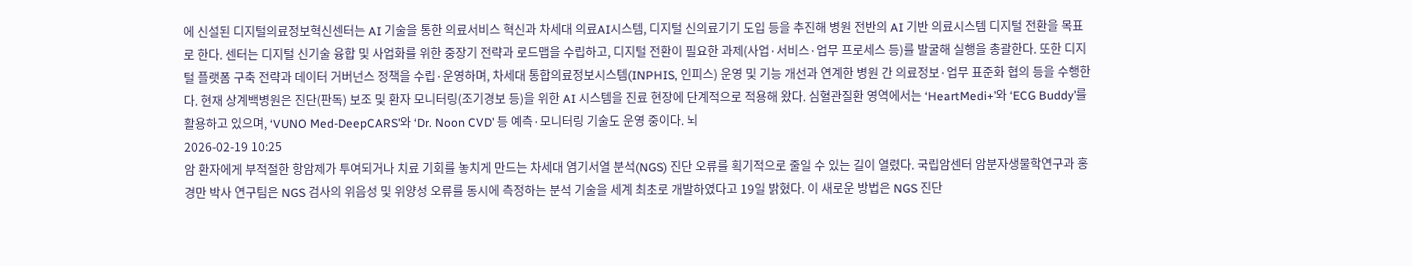에 신설된 디지털의료정보혁신센터는 AI 기술을 통한 의료서비스 혁신과 차세대 의료AI시스템, 디지털 신의료기기 도입 등을 추진해 병원 전반의 AI 기반 의료시스템 디지털 전환을 목표로 한다. 센터는 디지털 신기술 융합 및 사업화를 위한 중장기 전략과 로드맵을 수립하고, 디지털 전환이 필요한 과제(사업·서비스·업무 프로세스 등)를 발굴해 실행을 총괄한다. 또한 디지털 플랫폼 구축 전략과 데이터 거버넌스 정책을 수립·운영하며, 차세대 통합의료정보시스템(INPHIS, 인피스) 운영 및 기능 개선과 연계한 병원 간 의료정보·업무 표준화 협의 등을 수행한다. 현재 상계백병원은 진단(판독) 보조 및 환자 모니터링(조기경보 등)을 위한 AI 시스템을 진료 현장에 단계적으로 적용해 왔다. 심혈관질환 영역에서는 ‘HeartMedi+’와 ‘ECG Buddy’를 활용하고 있으며, ‘VUNO Med-DeepCARS’와 ‘Dr. Noon CVD’ 등 예측·모니터링 기술도 운영 중이다. 뇌
2026-02-19 10:25
암 환자에게 부적절한 항암제가 투여되거나 치료 기회를 놓치게 만드는 차세대 염기서열 분석(NGS) 진단 오류를 획기적으로 줄일 수 있는 길이 열렸다. 국립암센터 암분자생물학연구과 홍경만 박사 연구팀은 NGS 검사의 위음성 및 위양성 오류를 동시에 측정하는 분석 기술을 세계 최초로 개발하였다고 19일 밝혔다. 이 새로운 방법은 NGS 진단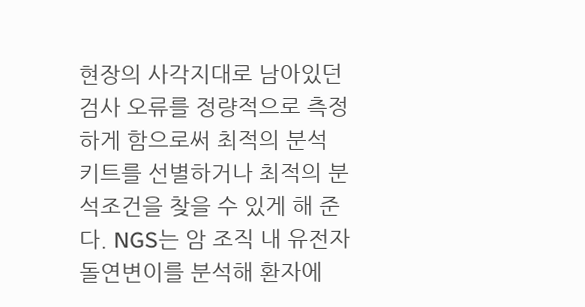현장의 사각지대로 남아있던 검사 오류를 정량적으로 측정하게 함으로써 최적의 분석 키트를 선별하거나 최적의 분석조건을 찾을 수 있게 해 준다. NGS는 암 조직 내 유전자 돌연변이를 분석해 환자에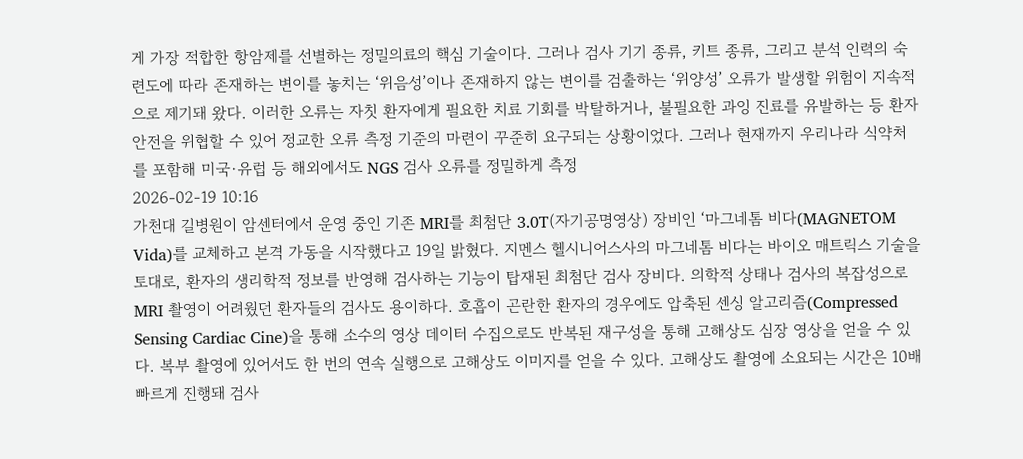게 가장 적합한 항암제를 선별하는 정밀의료의 핵심 기술이다. 그러나 검사 기기 종류, 키트 종류, 그리고 분석 인력의 숙련도에 따라 존재하는 변이를 놓치는 ‘위음성’이나 존재하지 않는 변이를 검출하는 ‘위양성’ 오류가 발생할 위험이 지속적으로 제기돼 왔다. 이러한 오류는 자칫 환자에게 필요한 치료 기회를 박탈하거나, 불필요한 과잉 진료를 유발하는 등 환자 안전을 위협할 수 있어 정교한 오류 측정 기준의 마련이 꾸준히 요구되는 상황이었다. 그러나 현재까지 우리나라 식약처를 포함해 미국·유럽 등 해외에서도 NGS 검사 오류를 정밀하게 측정
2026-02-19 10:16
가천대 길병원이 암센터에서 운영 중인 기존 MRI를 최첨단 3.0T(자기공명영상) 장비인 ‘마그네톰 비다(MAGNETOM Vida)를 교체하고 본격 가동을 시작했다고 19일 밝혔다. 지멘스 헬시니어스사의 마그네톰 비다는 바이오 매트릭스 기술을 토대로, 환자의 생리학적 정보를 반영해 검사하는 기능이 탑재된 최첨단 검사 장비다. 의학적 상태나 검사의 복잡성으로 MRI 촬영이 어려웠던 환자들의 검사도 용이하다. 호흡이 곤란한 환자의 경우에도 압축된 센싱 알고리즘(Compressed Sensing Cardiac Cine)을 통해 소수의 영상 데이터 수집으로도 반복된 재구성을 통해 고해상도 심장 영상을 얻을 수 있다. 복부 촬영에 있어서도 한 번의 연속 실행으로 고해상도 이미지를 얻을 수 있다. 고해상도 촬영에 소요되는 시간은 10배 빠르게 진행돼 검사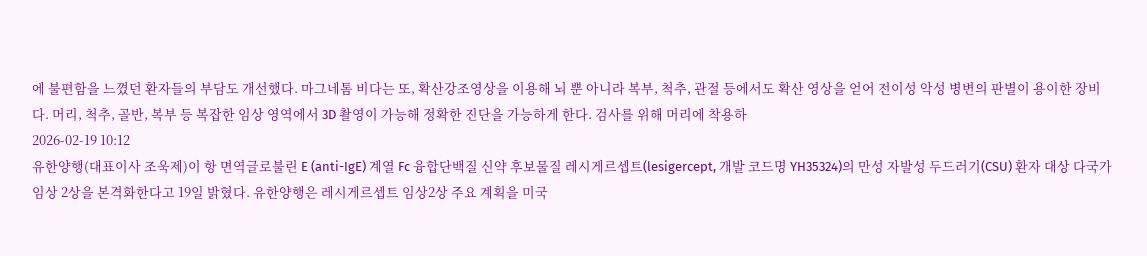에 불편함을 느꼈던 환자들의 부담도 개선했다. 마그네톰 비다는 또, 확산강조영상을 이용해 뇌 뿐 아니라 복부, 척추, 관절 등에서도 확산 영상을 얻어 전이성 악성 병변의 판별이 용이한 장비다. 머리, 척추, 골반, 복부 등 복잡한 임상 영역에서 3D 촬영이 가능해 정확한 진단을 가능하게 한다. 검사를 위해 머리에 착용하
2026-02-19 10:12
유한양행(대표이사 조욱제)이 항 면역글로불린 E (anti-IgE) 계열 Fc 융합단백질 신약 후보물질 레시게르셉트(lesigercept, 개발 코드명 YH35324)의 만성 자발성 두드러기(CSU) 환자 대상 다국가 임상 2상을 본격화한다고 19일 밝혔다. 유한양행은 레시게르셉트 임상2상 주요 계획을 미국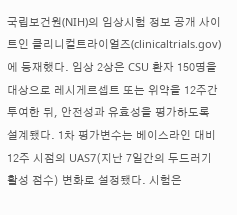국립보건원(NIH)의 임상시험 정보 공개 사이트인 클리니컬트라이얼즈(clinicaltrials.gov)에 등재했다. 임상 2상은 CSU 환자 150명을 대상으로 레시게르셉트 또는 위약을 12주간 투여한 뒤, 안전성과 유효성을 평가하도록 설계됐다. 1차 평가변수는 베이스라인 대비 12주 시점의 UAS7(지난 7일간의 두드러기 활성 점수) 변화로 설정됐다. 시험은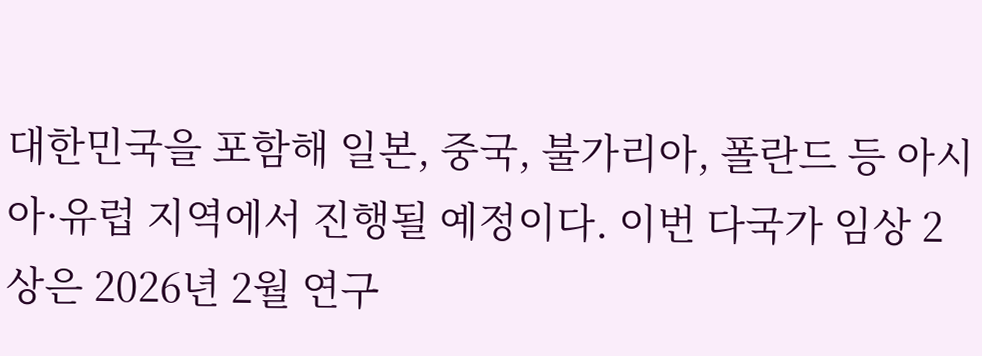대한민국을 포함해 일본, 중국, 불가리아, 폴란드 등 아시아·유럽 지역에서 진행될 예정이다. 이번 다국가 임상 2상은 2026년 2월 연구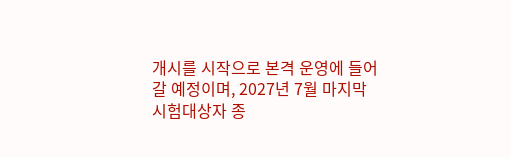개시를 시작으로 본격 운영에 들어갈 예정이며, 2027년 7월 마지막 시험대상자 종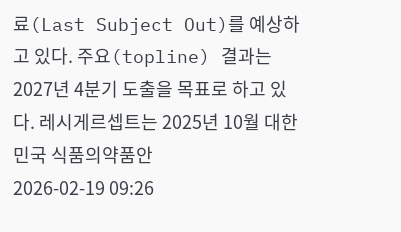료(Last Subject Out)를 예상하고 있다. 주요(topline) 결과는 2027년 4분기 도출을 목표로 하고 있다. 레시게르셉트는 2025년 10월 대한민국 식품의약품안
2026-02-19 09:26